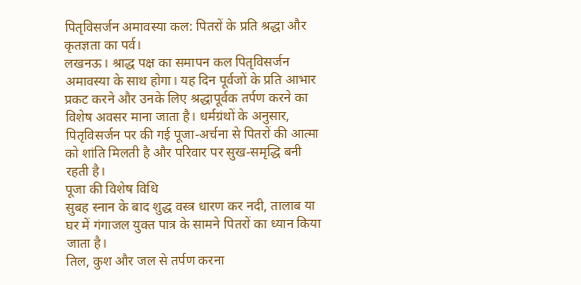पितृविसर्जन अमावस्या कल: पितरों के प्रति श्रद्धा और कृतज्ञता का पर्व।
लखनऊ। श्राद्ध पक्ष का समापन कल पितृविसर्जन अमावस्या के साथ होगा। यह दिन पूर्वजों के प्रति आभार प्रकट करने और उनके लिए श्रद्धापूर्वक तर्पण करने का विशेष अवसर माना जाता है। धर्मग्रंथों के अनुसार, पितृविसर्जन पर की गई पूजा-अर्चना से पितरों की आत्मा को शांति मिलती है और परिवार पर सुख-समृद्धि बनी रहती है।
पूजा की विशेष विधि
सुबह स्नान के बाद शुद्ध वस्त्र धारण कर नदी, तालाब या घर में गंगाजल युक्त पात्र के सामने पितरों का ध्यान किया जाता है।
तिल, कुश और जल से तर्पण करना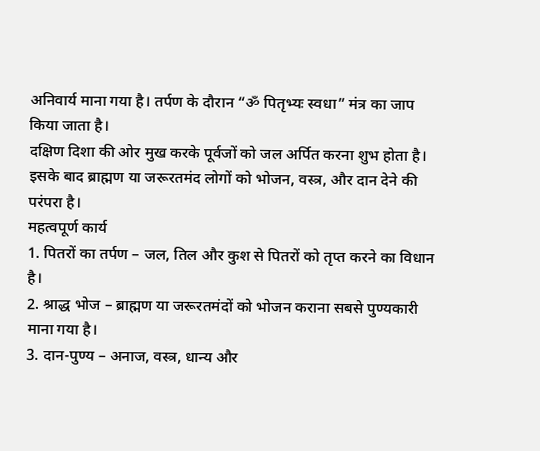अनिवार्य माना गया है। तर्पण के दौरान “ॐ पितृभ्यः स्वधा” मंत्र का जाप किया जाता है।
दक्षिण दिशा की ओर मुख करके पूर्वजों को जल अर्पित करना शुभ होता है।
इसके बाद ब्राह्मण या जरूरतमंद लोगों को भोजन, वस्त्र, और दान देने की परंपरा है।
महत्वपूर्ण कार्य
1. पितरों का तर्पण – जल, तिल और कुश से पितरों को तृप्त करने का विधान है।
2. श्राद्ध भोज – ब्राह्मण या जरूरतमंदों को भोजन कराना सबसे पुण्यकारी माना गया है।
3. दान-पुण्य – अनाज, वस्त्र, धान्य और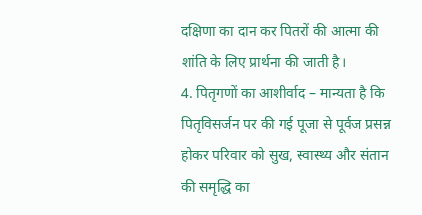दक्षिणा का दान कर पितरों की आत्मा की शांति के लिए प्रार्थना की जाती है।
4. पितृगणों का आशीर्वाद – मान्यता है कि पितृविसर्जन पर की गई पूजा से पूर्वज प्रसन्न होकर परिवार को सुख, स्वास्थ्य और संतान की समृद्धि का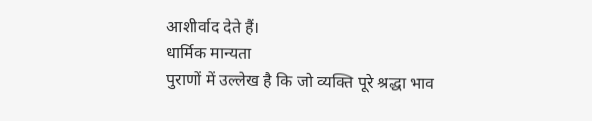आशीर्वाद देते हैं।
धार्मिक मान्यता
पुराणों में उल्लेख है कि जो व्यक्ति पूरे श्रद्धा भाव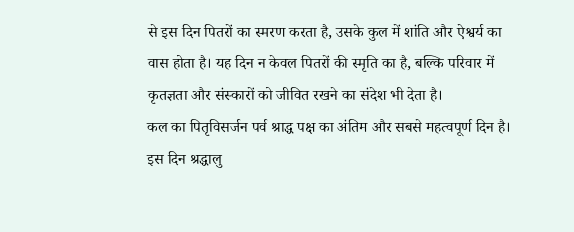से इस दिन पितरों का स्मरण करता है, उसके कुल में शांति और ऐश्वर्य का वास होता है। यह दिन न केवल पितरों की स्मृति का है, बल्कि परिवार में कृतज्ञता और संस्कारों को जीवित रखने का संदेश भी देता है।
कल का पितृविसर्जन पर्व श्राद्ध पक्ष का अंतिम और सबसे महत्वपूर्ण दिन है। इस दिन श्रद्धालु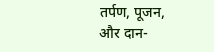तर्पण, पूजन, और दान-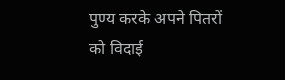पुण्य करके अपने पितरों को विदाई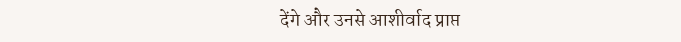देंगे और उनसे आशीर्वाद प्राप्त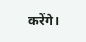करेंगे।